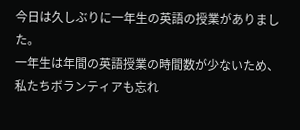今日は久しぶりに一年生の英語の授業がありました。
一年生は年間の英語授業の時間数が少ないため、
私たちボランティアも忘れ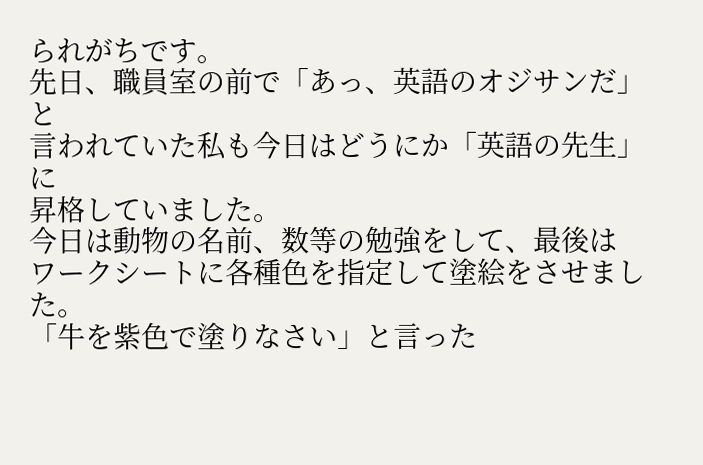られがちです。
先日、職員室の前で「あっ、英語のオジサンだ」と
言われていた私も今日はどうにか「英語の先生」に
昇格していました。
今日は動物の名前、数等の勉強をして、最後は
ワークシートに各種色を指定して塗絵をさせました。
「牛を紫色で塗りなさい」と言った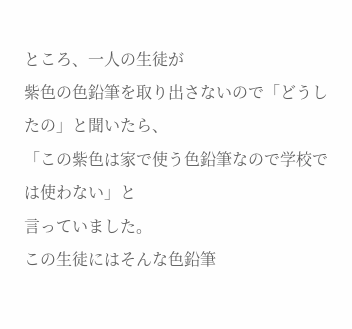ところ、一人の生徒が
紫色の色鉛筆を取り出さないので「どうしたの」と聞いたら、
「この紫色は家で使う色鉛筆なので学校では使わない」と
言っていました。
この生徒にはそんな色鉛筆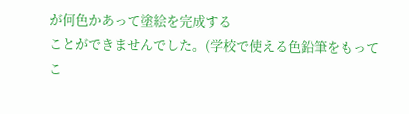が何色かあって塗絵を完成する
ことができませんでした。(学校で使える色鉛筆をもってこ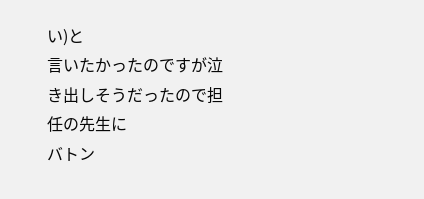い)と
言いたかったのですが泣き出しそうだったので担任の先生に
バトン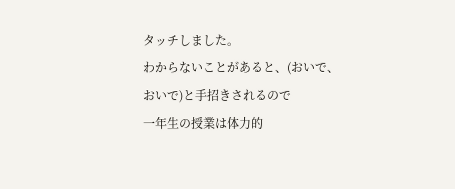タッチしました。
わからないことがあると、(おいで、おいで)と手招きされるので
一年生の授業は体力的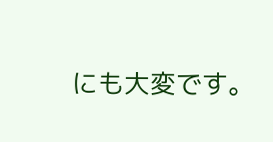にも大変です。